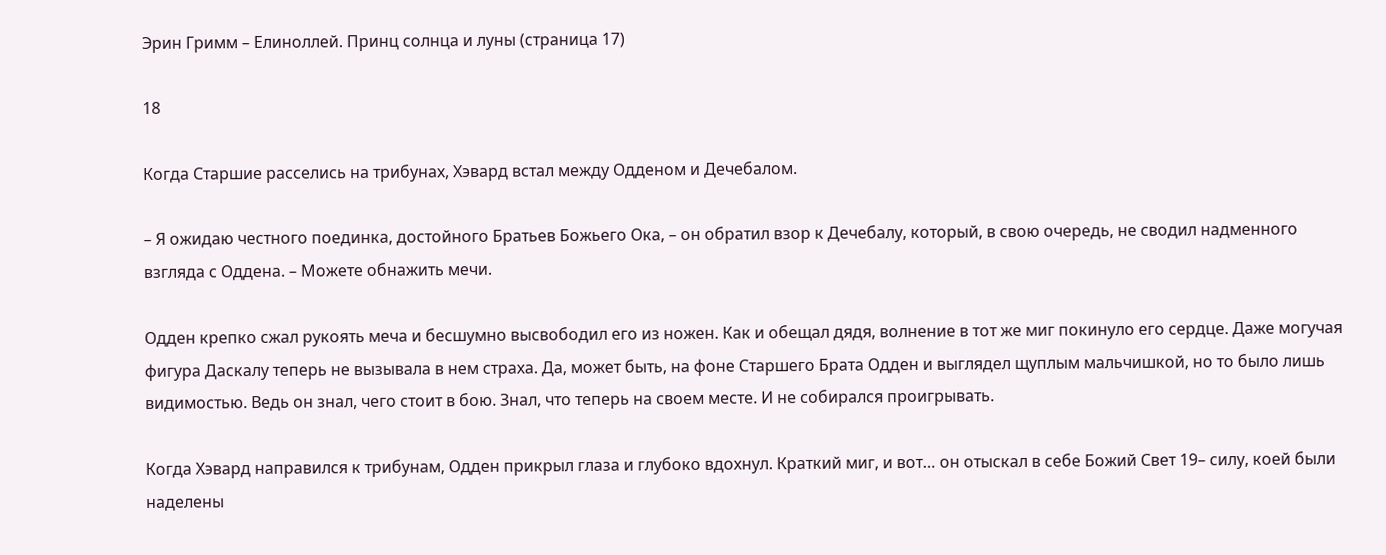Эрин Гримм – Елиноллей. Принц солнца и луны (страница 17)

18

Когда Старшие расселись на трибунах, Хэвард встал между Одденом и Дечебалом.

– Я ожидаю честного поединка, достойного Братьев Божьего Ока, – он обратил взор к Дечебалу, который, в свою очередь, не сводил надменного взгляда с Оддена. – Можете обнажить мечи.

Одден крепко сжал рукоять меча и бесшумно высвободил его из ножен. Как и обещал дядя, волнение в тот же миг покинуло его сердце. Даже могучая фигура Даскалу теперь не вызывала в нем страха. Да, может быть, на фоне Старшего Брата Одден и выглядел щуплым мальчишкой, но то было лишь видимостью. Ведь он знал, чего стоит в бою. Знал, что теперь на своем месте. И не собирался проигрывать.

Когда Хэвард направился к трибунам, Одден прикрыл глаза и глубоко вдохнул. Краткий миг, и вот… он отыскал в себе Божий Свет 19– силу, коей были наделены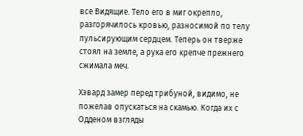все Видящие. Тело его в миг окрепло, разгорячилось кровью, разносимой по телу пульсирующим сердцем. Теперь он тверже стоял на земле, а рука его крепче прежнего сжимала меч.

Хэвард замер перед трибуной, видимо, не пожелав опускаться на скамью. Когда их с Одденом взгляды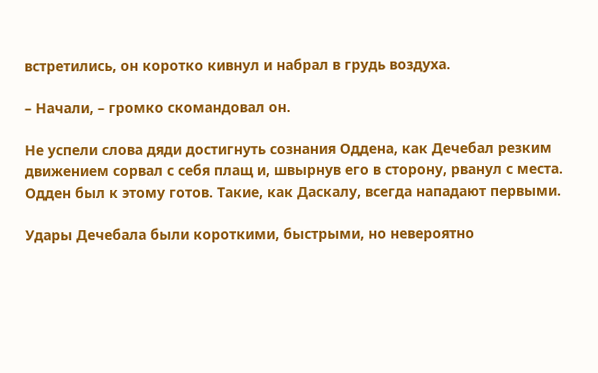встретились, он коротко кивнул и набрал в грудь воздуха.

– Начали, – громко скомандовал он.

Не успели слова дяди достигнуть сознания Оддена, как Дечебал резким движением сорвал с себя плащ и, швырнув его в сторону, рванул с места. Одден был к этому готов. Такие, как Даскалу, всегда нападают первыми.

Удары Дечебала были короткими, быстрыми, но невероятно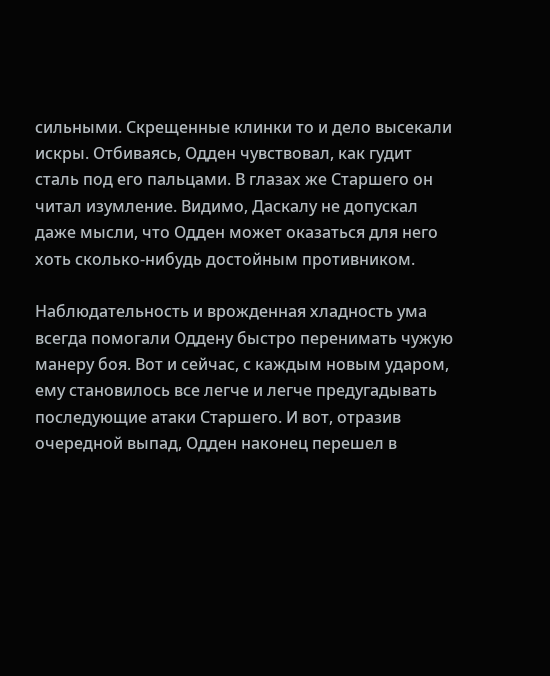сильными. Скрещенные клинки то и дело высекали искры. Отбиваясь, Одден чувствовал, как гудит сталь под его пальцами. В глазах же Старшего он читал изумление. Видимо, Даскалу не допускал даже мысли, что Одден может оказаться для него хоть сколько-нибудь достойным противником.

Наблюдательность и врожденная хладность ума всегда помогали Оддену быстро перенимать чужую манеру боя. Вот и сейчас, с каждым новым ударом, ему становилось все легче и легче предугадывать последующие атаки Старшего. И вот, отразив очередной выпад, Одден наконец перешел в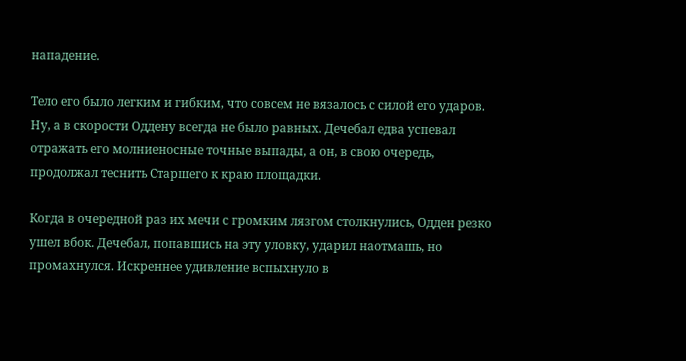нападение.

Тело его было легким и гибким, что совсем не вязалось с силой его ударов. Ну, а в скорости Оддену всегда не было равных. Дечебал едва успевал отражать его молниеносные точные выпады, а он, в свою очередь, продолжал теснить Старшего к краю площадки.

Когда в очередной раз их мечи с громким лязгом столкнулись, Одден резко ушел вбок. Дечебал, попавшись на эту уловку, ударил наотмашь, но промахнулся. Искреннее удивление вспыхнуло в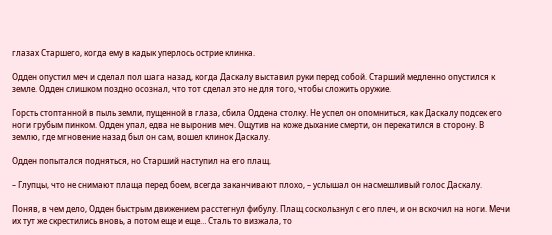глазах Старшего, когда ему в кадык уперлось острие клинка.

Одден опустил меч и сделал пол шага назад, когда Даскалу выставил руки перед собой. Старший медленно опустился к земле. Одден слишком поздно осознал, что тот сделал это не для того, чтобы сложить оружие.

Горсть стоптанной в пыль земли, пущенной в глаза, сбила Оддена столку. Не успел он опомниться, как Даскалу подсек его ноги грубым пинком. Одден упал, едва не выронив меч. Ощутив на коже дыхание смерти, он перекатился в сторону. В землю, где мгновение назад был он сам, вошел клинок Даскалу.

Одден попытался подняться, но Старший наступил на его плащ.

– Глупцы, что не снимают плаща перед боем, всегда заканчивают плохо, – услышал он насмешливый голос Даскалу.

Поняв, в чем дело, Одден быстрым движением расстегнул фибулу. Плащ соскользнул с его плеч, и он вскочил на ноги. Мечи их тут же скрестились вновь, а потом еще и еще… Сталь то визжала, то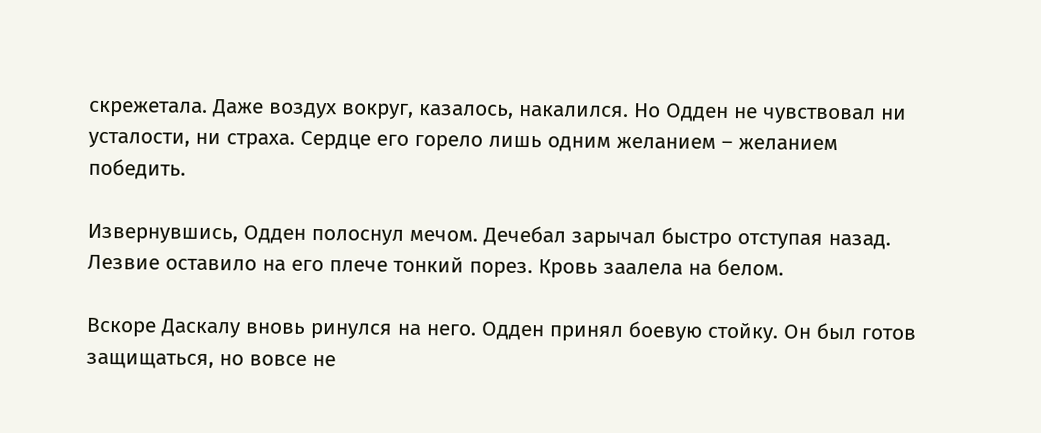скрежетала. Даже воздух вокруг, казалось, накалился. Но Одден не чувствовал ни усталости, ни страха. Сердце его горело лишь одним желанием – желанием победить.

Извернувшись, Одден полоснул мечом. Дечебал зарычал быстро отступая назад. Лезвие оставило на его плече тонкий порез. Кровь заалела на белом.

Вскоре Даскалу вновь ринулся на него. Одден принял боевую стойку. Он был готов защищаться, но вовсе не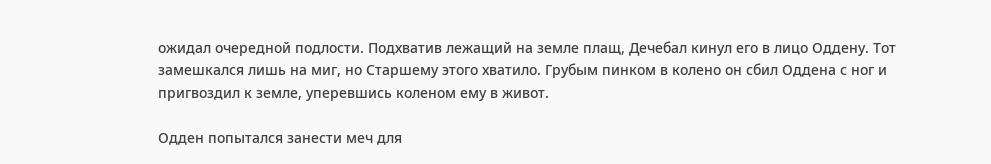ожидал очередной подлости. Подхватив лежащий на земле плащ, Дечебал кинул его в лицо Оддену. Тот замешкался лишь на миг, но Старшему этого хватило. Грубым пинком в колено он сбил Оддена с ног и пригвоздил к земле, уперевшись коленом ему в живот.

Одден попытался занести меч для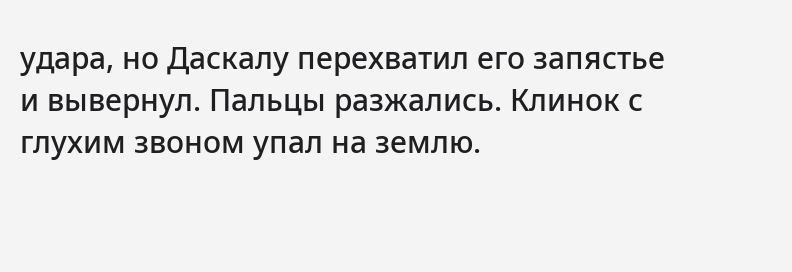удара, но Даскалу перехватил его запястье и вывернул. Пальцы разжались. Клинок с глухим звоном упал на землю.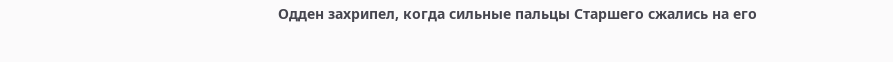Одден захрипел, когда сильные пальцы Старшего сжались на его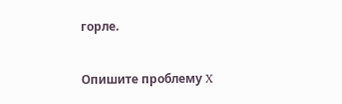горле.

Опишите проблему X